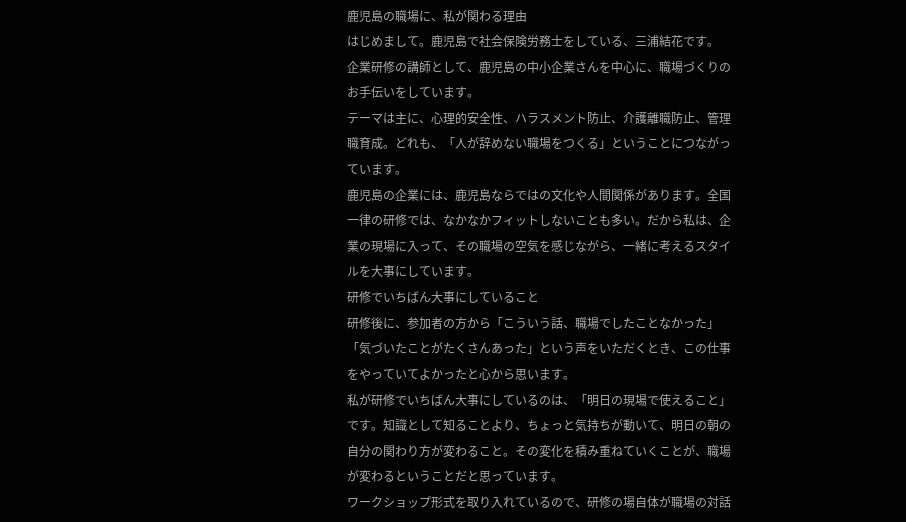鹿児島の職場に、私が関わる理由
はじめまして。鹿児島で社会保険労務士をしている、三浦結花です。
企業研修の講師として、鹿児島の中小企業さんを中心に、職場づくりのお手伝いをしています。
テーマは主に、心理的安全性、ハラスメント防止、介護離職防止、管理職育成。どれも、「人が辞めない職場をつくる」ということにつながっています。
鹿児島の企業には、鹿児島ならではの文化や人間関係があります。全国一律の研修では、なかなかフィットしないことも多い。だから私は、企業の現場に入って、その職場の空気を感じながら、一緒に考えるスタイルを大事にしています。
研修でいちばん大事にしていること
研修後に、参加者の方から「こういう話、職場でしたことなかった」「気づいたことがたくさんあった」という声をいただくとき、この仕事をやっていてよかったと心から思います。
私が研修でいちばん大事にしているのは、「明日の現場で使えること」です。知識として知ることより、ちょっと気持ちが動いて、明日の朝の自分の関わり方が変わること。その変化を積み重ねていくことが、職場が変わるということだと思っています。
ワークショップ形式を取り入れているので、研修の場自体が職場の対話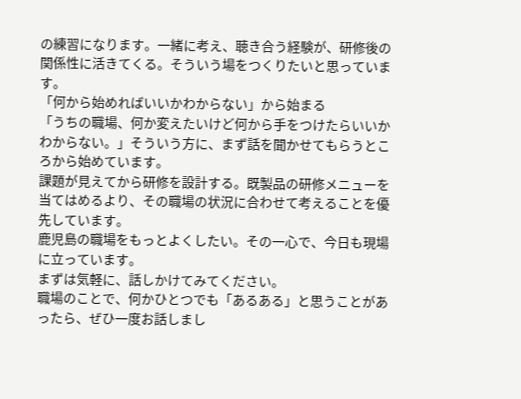の練習になります。一緒に考え、聴き合う経験が、研修後の関係性に活きてくる。そういう場をつくりたいと思っています。
「何から始めればいいかわからない」から始まる
「うちの職場、何か変えたいけど何から手をつけたらいいかわからない。」そういう方に、まず話を聞かせてもらうところから始めています。
課題が見えてから研修を設計する。既製品の研修メニューを当てはめるより、その職場の状況に合わせて考えることを優先しています。
鹿児島の職場をもっとよくしたい。その一心で、今日も現場に立っています。
まずは気軽に、話しかけてみてください。
職場のことで、何かひとつでも「あるある」と思うことがあったら、ぜひ一度お話しまし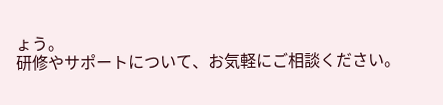ょう。
研修やサポートについて、お気軽にご相談ください。